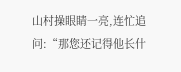山村操眼睛一亮,连忙追问:“那您还记得他长什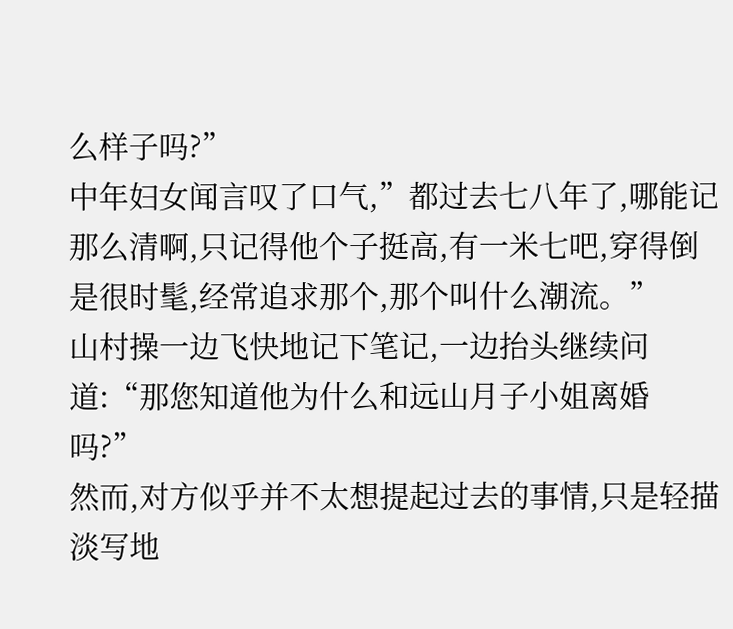么样子吗?”
中年妇女闻言叹了口气,”都过去七八年了,哪能记那么清啊,只记得他个子挺高,有一米七吧,穿得倒是很时髦,经常追求那个,那个叫什么潮流。”
山村操一边飞快地记下笔记,一边抬头继续问道:“那您知道他为什么和远山月子小姐离婚吗?”
然而,对方似乎并不太想提起过去的事情,只是轻描淡写地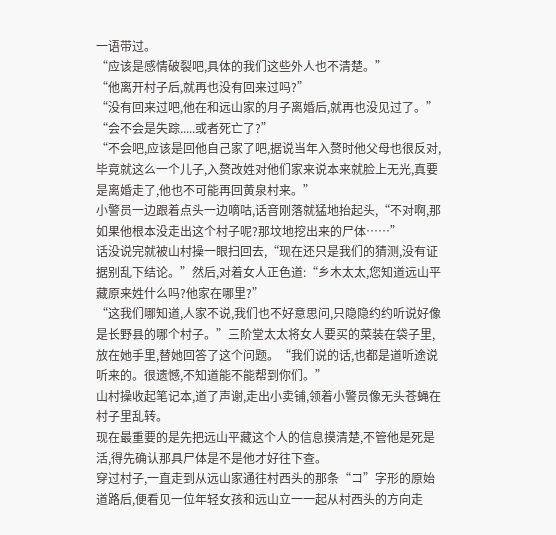一语带过。
“应该是感情破裂吧,具体的我们这些外人也不清楚。”
“他离开村子后,就再也没有回来过吗?”
“没有回来过吧,他在和远山家的月子离婚后,就再也没见过了。”
“会不会是失踪.....或者死亡了?”
“不会吧,应该是回他自己家了吧,据说当年入赘时他父母也很反对,毕竟就这么一个儿子,入赘改姓对他们家来说本来就脸上无光,真要是离婚走了,他也不可能再回黄泉村来。”
小警员一边跟着点头一边嘀咕,话音刚落就猛地抬起头,“不对啊,那如果他根本没走出这个村子呢?那坟地挖出来的尸体……”
话没说完就被山村操一眼扫回去,“现在还只是我们的猜测,没有证据别乱下结论。”然后,对着女人正色道:“乡木太太,您知道远山平藏原来姓什么吗?他家在哪里?”
“这我们哪知道,人家不说,我们也不好意思问,只隐隐约约听说好像是长野县的哪个村子。”三阶堂太太将女人要买的菜装在袋子里,放在她手里,替她回答了这个问题。“我们说的话,也都是道听途说听来的。很遗憾,不知道能不能帮到你们。”
山村操收起笔记本,道了声谢,走出小卖铺,领着小警员像无头苍蝇在村子里乱转。
现在最重要的是先把远山平藏这个人的信息摸清楚,不管他是死是活,得先确认那具尸体是不是他才好往下查。
穿过村子,一直走到从远山家通往村西头的那条“コ”字形的原始道路后,便看见一位年轻女孩和远山立一一起从村西头的方向走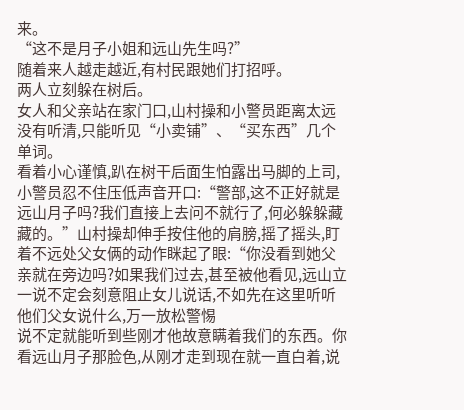来。
“这不是月子小姐和远山先生吗?”
随着来人越走越近,有村民跟她们打招呼。
两人立刻躲在树后。
女人和父亲站在家门口,山村操和小警员距离太远没有听清,只能听见“小卖铺”、“买东西”几个单词。
看着小心谨慎,趴在树干后面生怕露出马脚的上司,小警员忍不住压低声音开口:“警部,这不正好就是远山月子吗?我们直接上去问不就行了,何必躲躲藏藏的。”山村操却伸手按住他的肩膀,摇了摇头,盯着不远处父女俩的动作眯起了眼:“你没看到她父亲就在旁边吗?如果我们过去,甚至被他看见,远山立一说不定会刻意阻止女儿说话,不如先在这里听听他们父女说什么,万一放松警惕
说不定就能听到些刚才他故意瞒着我们的东西。你看远山月子那脸色,从刚才走到现在就一直白着,说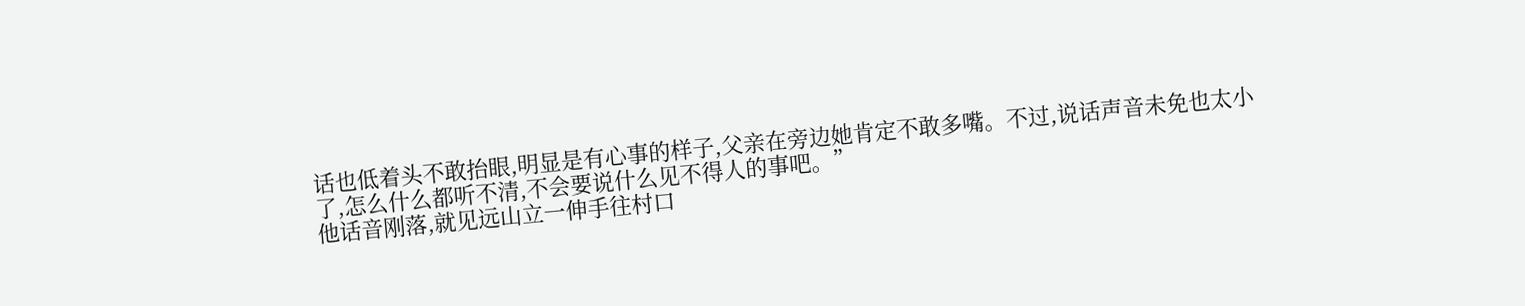话也低着头不敢抬眼,明显是有心事的样子,父亲在旁边她肯定不敢多嘴。不过,说话声音未免也太小了,怎么什么都听不清,不会要说什么见不得人的事吧。”
他话音刚落,就见远山立一伸手往村口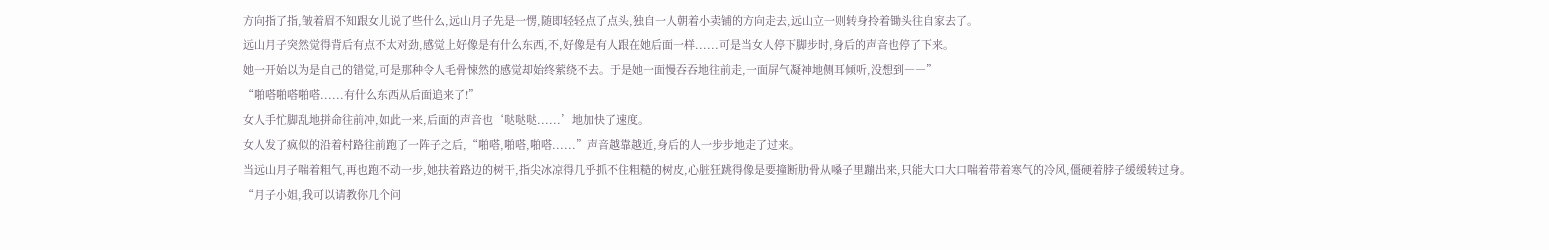方向指了指,皱着眉不知跟女儿说了些什么,远山月子先是一愣,随即轻轻点了点头,独自一人朝着小卖铺的方向走去,远山立一则转身拎着锄头往自家去了。
远山月子突然觉得背后有点不太对劲,感觉上好像是有什么东西,不,好像是有人跟在她后面一样......可是当女人停下脚步时,身后的声音也停了下来。
她一开始以为是自己的错觉,可是那种令人毛骨悚然的感觉却始终萦绕不去。于是她一面慢吞吞地往前走,一面屏气凝神地侧耳倾听,没想到――”
“啪嗒啪嗒啪嗒......有什么东西从后面追来了!”
女人手忙脚乱地拼命往前冲,如此一来,后面的声音也‘哒哒哒......’地加快了速度。
女人发了疯似的沿着村路往前跑了一阵子之后,“啪嗒,啪嗒,啪嗒......”声音越靠越近,身后的人一步步地走了过来。
当远山月子喘着粗气,再也跑不动一步,她扶着路边的树干,指尖冰凉得几乎抓不住粗糙的树皮,心脏狂跳得像是要撞断肋骨从嗓子里蹦出来,只能大口大口喘着带着寒气的冷风,僵硬着脖子缓缓转过身。
“月子小姐,我可以请教你几个问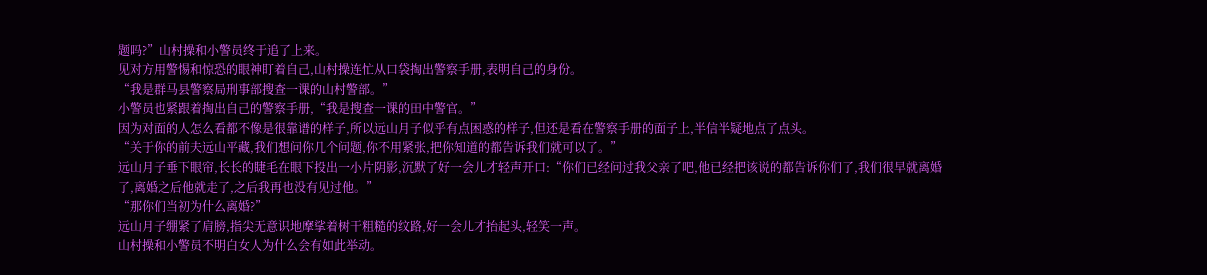题吗?”山村操和小警员终于追了上来。
见对方用警惕和惊恐的眼神盯着自己,山村操连忙从口袋掏出警察手册,表明自己的身份。
“我是群马县警察局刑事部搜查一课的山村警部。”
小警员也紧跟着掏出自己的警察手册,“我是搜查一课的田中警官。”
因为对面的人怎么看都不像是很靠谱的样子,所以远山月子似乎有点困惑的样子,但还是看在警察手册的面子上,半信半疑地点了点头。
“关于你的前夫远山平藏,我们想问你几个问题,你不用紧张,把你知道的都告诉我们就可以了。”
远山月子垂下眼帘,长长的睫毛在眼下投出一小片阴影,沉默了好一会儿才轻声开口:“你们已经问过我父亲了吧,他已经把该说的都告诉你们了,我们很早就离婚了,离婚之后他就走了,之后我再也没有见过他。”
“那你们当初为什么离婚?”
远山月子绷紧了肩膀,指尖无意识地摩挲着树干粗糙的纹路,好一会儿才抬起头,轻笑一声。
山村操和小警员不明白女人为什么会有如此举动。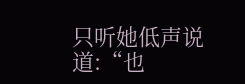只听她低声说道:“也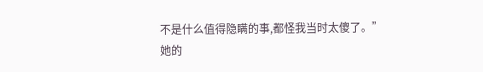不是什么值得隐瞒的事,都怪我当时太傻了。”
她的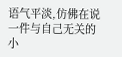语气平淡,仿佛在说一件与自己无关的小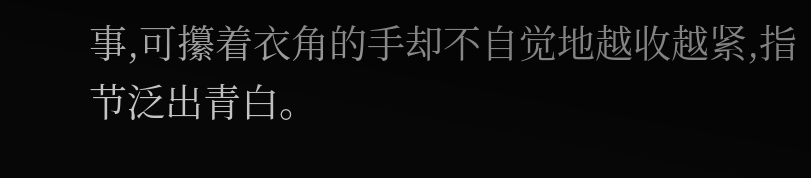事,可攥着衣角的手却不自觉地越收越紧,指节泛出青白。